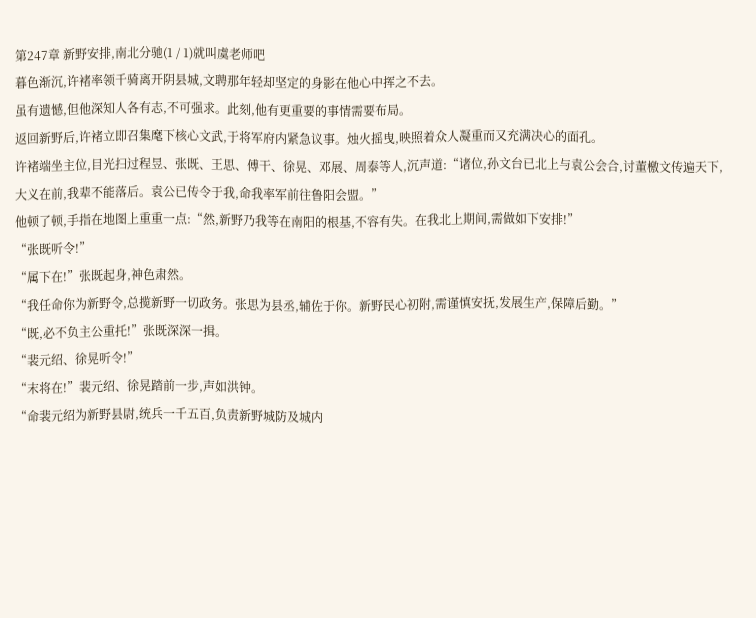第247章 新野安排,南北分驰(1 / 1)就叫虞老师吧
暮色渐沉,许褚率领千骑离开阴县城,文聘那年轻却坚定的身影在他心中挥之不去。
虽有遗憾,但他深知人各有志,不可强求。此刻,他有更重要的事情需要布局。
返回新野后,许褚立即召集麾下核心文武,于将军府内紧急议事。烛火摇曳,映照着众人凝重而又充满决心的面孔。
许褚端坐主位,目光扫过程昱、张既、王思、傅干、徐晃、邓展、周泰等人,沉声道:“诸位,孙文台已北上与袁公会合,讨董檄文传遍天下,大义在前,我辈不能落后。袁公已传令于我,命我率军前往鲁阳会盟。”
他顿了顿,手指在地图上重重一点:“然,新野乃我等在南阳的根基,不容有失。在我北上期间,需做如下安排!”
“张既听令!”
“属下在!”张既起身,神色肃然。
“我任命你为新野令,总揽新野一切政务。张思为县丞,辅佐于你。新野民心初附,需谨慎安抚,发展生产,保障后勤。”
“既,必不负主公重托!”张既深深一揖。
“裴元绍、徐晃听令!”
“末将在!”裴元绍、徐晃踏前一步,声如洪钟。
“命裴元绍为新野县尉,统兵一千五百,负责新野城防及城内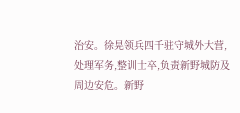治安。徐晃领兵四千驻守城外大营,处理军务,整训士卒,负责新野城防及周边安危。新野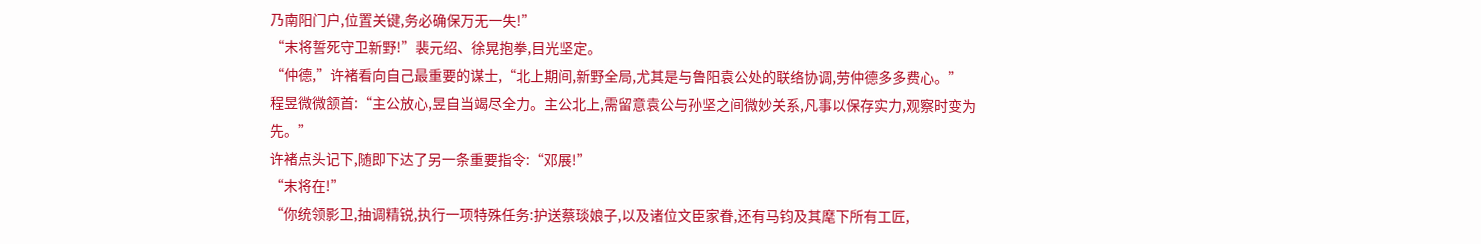乃南阳门户,位置关键,务必确保万无一失!”
“末将誓死守卫新野!”裴元绍、徐晃抱拳,目光坚定。
“仲德,”许褚看向自己最重要的谋士,“北上期间,新野全局,尤其是与鲁阳袁公处的联络协调,劳仲德多多费心。”
程昱微微颔首:“主公放心,昱自当竭尽全力。主公北上,需留意袁公与孙坚之间微妙关系,凡事以保存实力,观察时变为先。”
许褚点头记下,随即下达了另一条重要指令:“邓展!”
“末将在!”
“你统领影卫,抽调精锐,执行一项特殊任务:护送蔡琰娘子,以及诸位文臣家眷,还有马钧及其麾下所有工匠,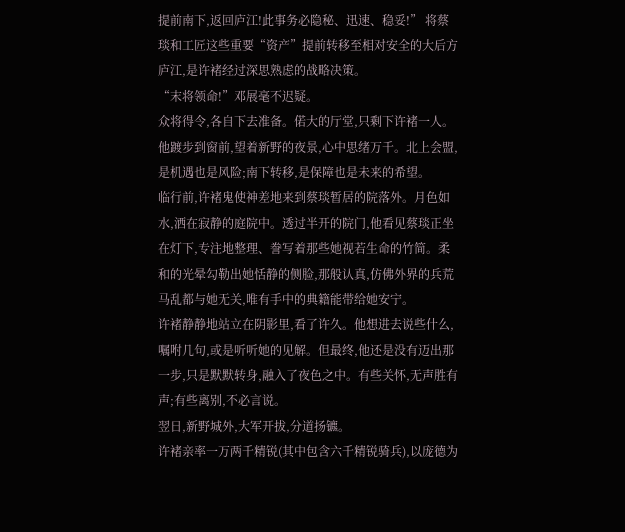提前南下,返回庐江!此事务必隐秘、迅速、稳妥!” 将蔡琰和工匠这些重要“资产”提前转移至相对安全的大后方庐江,是许褚经过深思熟虑的战略决策。
“末将领命!”邓展毫不迟疑。
众将得令,各自下去准备。偌大的厅堂,只剩下许褚一人。他踱步到窗前,望着新野的夜景,心中思绪万千。北上会盟,是机遇也是风险;南下转移,是保障也是未来的希望。
临行前,许褚鬼使神差地来到蔡琰暂居的院落外。月色如水,洒在寂静的庭院中。透过半开的院门,他看见蔡琰正坐在灯下,专注地整理、誊写着那些她视若生命的竹简。柔和的光晕勾勒出她恬静的侧脸,那般认真,仿佛外界的兵荒马乱都与她无关,唯有手中的典籍能带给她安宁。
许褚静静地站立在阴影里,看了许久。他想进去说些什么,嘱咐几句,或是听听她的见解。但最终,他还是没有迈出那一步,只是默默转身,融入了夜色之中。有些关怀,无声胜有声;有些离别,不必言说。
翌日,新野城外,大军开拔,分道扬镳。
许褚亲率一万两千精锐(其中包含六千精锐骑兵),以庞德为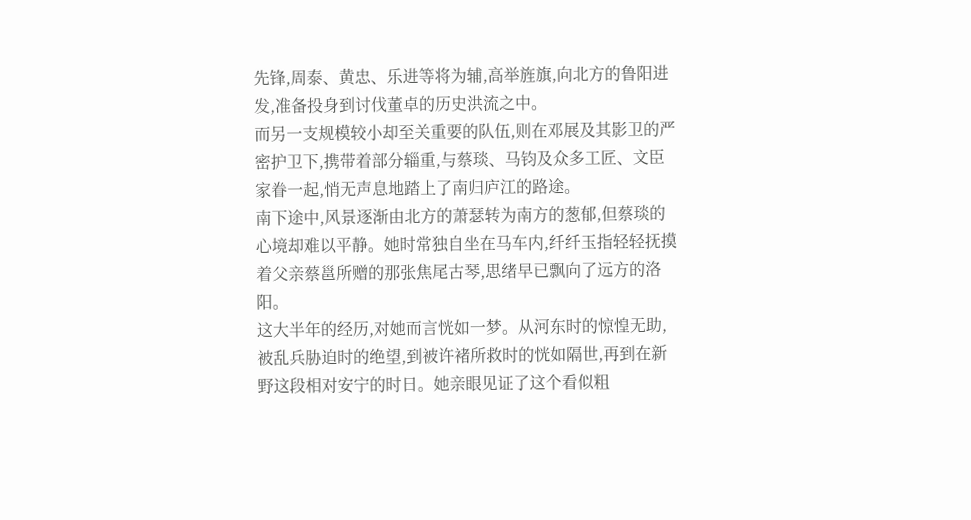先锋,周泰、黄忠、乐进等将为辅,高举旌旗,向北方的鲁阳进发,准备投身到讨伐董卓的历史洪流之中。
而另一支规模较小却至关重要的队伍,则在邓展及其影卫的严密护卫下,携带着部分辎重,与蔡琰、马钧及众多工匠、文臣家眷一起,悄无声息地踏上了南归庐江的路途。
南下途中,风景逐渐由北方的萧瑟转为南方的葱郁,但蔡琰的心境却难以平静。她时常独自坐在马车内,纤纤玉指轻轻抚摸着父亲蔡邕所赠的那张焦尾古琴,思绪早已飘向了远方的洛阳。
这大半年的经历,对她而言恍如一梦。从河东时的惊惶无助,被乱兵胁迫时的绝望,到被许褚所救时的恍如隔世,再到在新野这段相对安宁的时日。她亲眼见证了这个看似粗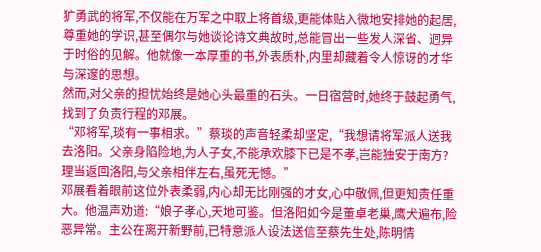犷勇武的将军,不仅能在万军之中取上将首级,更能体贴入微地安排她的起居,尊重她的学识,甚至偶尔与她谈论诗文典故时,总能冒出一些发人深省、迥异于时俗的见解。他就像一本厚重的书,外表质朴,内里却藏着令人惊讶的才华与深邃的思想。
然而,对父亲的担忧始终是她心头最重的石头。一日宿营时,她终于鼓起勇气,找到了负责行程的邓展。
“邓将军,琰有一事相求。”蔡琰的声音轻柔却坚定,“我想请将军派人送我去洛阳。父亲身陷险地,为人子女,不能承欢膝下已是不孝,岂能独安于南方?理当返回洛阳,与父亲相伴左右,虽死无憾。”
邓展看着眼前这位外表柔弱,内心却无比刚强的才女,心中敬佩,但更知责任重大。他温声劝道:“娘子孝心,天地可鉴。但洛阳如今是董卓老巢,鹰犬遍布,险恶异常。主公在离开新野前,已特意派人设法送信至蔡先生处,陈明情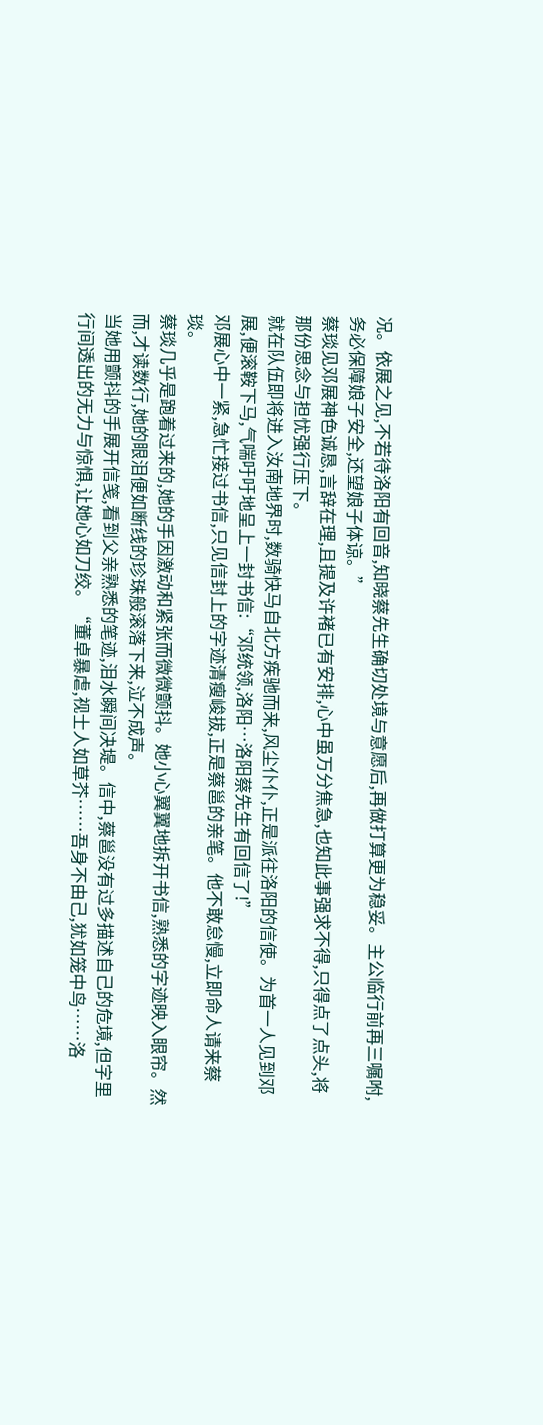况。依展之见,不若待洛阳有回音,知晓蔡先生确切处境与意愿后,再做打算更为稳妥。主公临行前再三嘱咐,务必保障娘子安全,还望娘子体谅。”
蔡琰见邓展神色诚恳,言辞在理,且提及许褚已有安排,心中虽万分焦急,也知此事强求不得,只得点了点头,将那份思念与担忧强行压下。
就在队伍即将进入汝南地界时,数骑快马自北方疾驰而来,风尘仆仆,正是派往洛阳的信使。为首一人见到邓展,便滚鞍下马,气喘吁吁地呈上一封书信:“邓统领,洛阳…洛阳蔡先生有回信了!”
邓展心中一紧,急忙接过书信,只见信封上的字迹清瘦峻拔,正是蔡邕的亲笔。他不敢怠慢,立即命人请来蔡琰。
蔡琰几乎是跑着过来的,她的手因激动和紧张而微微颤抖。她小心翼翼地拆开书信,熟悉的字迹映入眼帘。然而,才读数行,她的眼泪便如断线的珍珠般滚落下来,泣不成声。
当她用颤抖的手展开信笺,看到父亲熟悉的笔迹,泪水瞬间决堤。信中,蔡邕没有过多描述自己的危境,但字里行间透出的无力与惊惧,让她心如刀绞。“董卓暴虐,视士人如草芥……吾身不由己,犹如笼中鸟……洛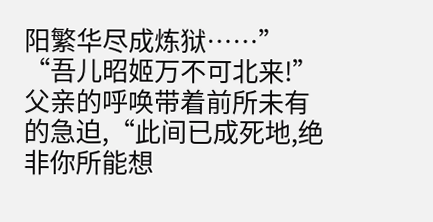阳繁华尽成炼狱……”
“吾儿昭姬万不可北来!”父亲的呼唤带着前所未有的急迫,“此间已成死地,绝非你所能想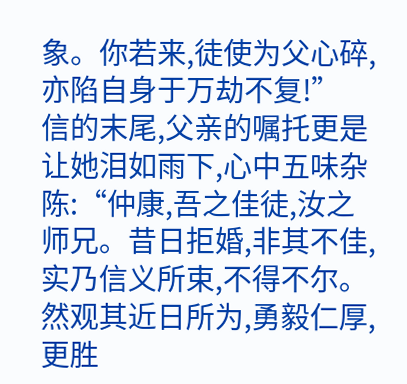象。你若来,徒使为父心碎,亦陷自身于万劫不复!”
信的末尾,父亲的嘱托更是让她泪如雨下,心中五味杂陈:“仲康,吾之佳徒,汝之师兄。昔日拒婚,非其不佳,实乃信义所束,不得不尔。然观其近日所为,勇毅仁厚,更胜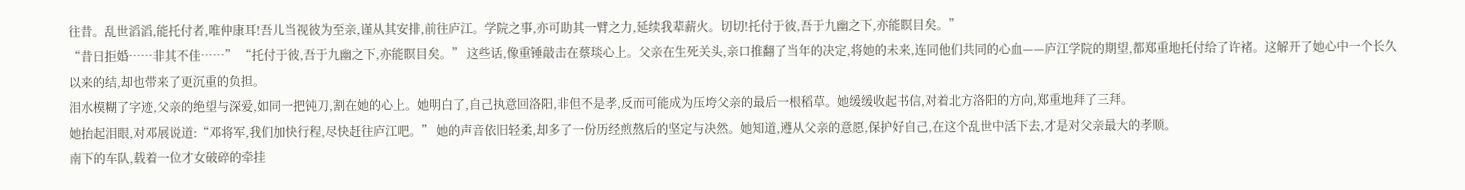往昔。乱世滔滔,能托付者,唯仲康耳!吾儿当视彼为至亲,谨从其安排,前往庐江。学院之事,亦可助其一臂之力,延续我辈薪火。切切!托付于彼,吾于九幽之下,亦能瞑目矣。”
“昔日拒婚……非其不佳……” “托付于彼,吾于九幽之下,亦能瞑目矣。” 这些话,像重锤敲击在蔡琰心上。父亲在生死关头,亲口推翻了当年的决定,将她的未来,连同他们共同的心血——庐江学院的期望,都郑重地托付给了许褚。这解开了她心中一个长久以来的结,却也带来了更沉重的负担。
泪水模糊了字迹,父亲的绝望与深爱,如同一把钝刀,割在她的心上。她明白了,自己执意回洛阳,非但不是孝,反而可能成为压垮父亲的最后一根稻草。她缓缓收起书信,对着北方洛阳的方向,郑重地拜了三拜。
她抬起泪眼,对邓展说道:“邓将军,我们加快行程,尽快赶往庐江吧。” 她的声音依旧轻柔,却多了一份历经煎熬后的坚定与决然。她知道,遵从父亲的意愿,保护好自己,在这个乱世中活下去,才是对父亲最大的孝顺。
南下的车队,载着一位才女破碎的牵挂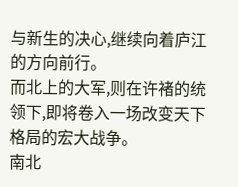与新生的决心,继续向着庐江的方向前行。
而北上的大军,则在许褚的统领下,即将卷入一场改变天下格局的宏大战争。
南北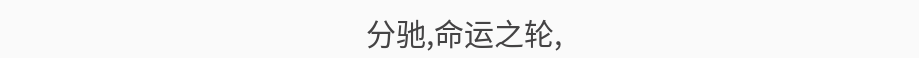分驰,命运之轮,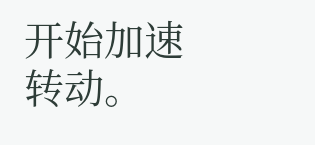开始加速转动。